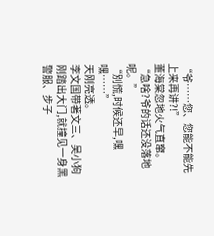“爷……您、您能不能先上来再讲?!”
董海棠忽地火气直窜。
“急啥?爷的话还没落地呢。”
“別慌,时候还早,嘿嘿……”
天刚亮透。
李文国带著文三、吴小狗刚踏出大门,就撞见一身黑警服、步子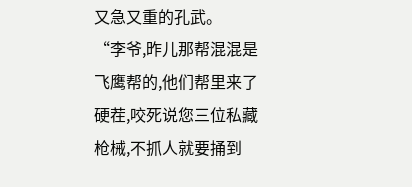又急又重的孔武。
“李爷,昨儿那帮混混是飞鹰帮的,他们帮里来了硬茬,咬死说您三位私藏枪械,不抓人就要捅到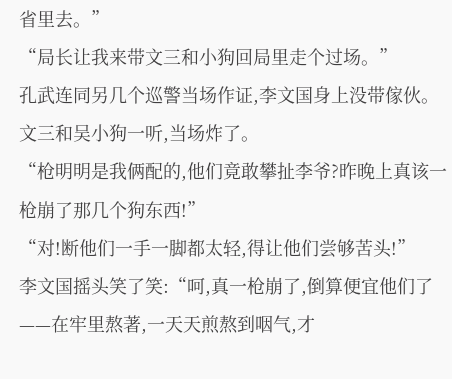省里去。”
“局长让我来带文三和小狗回局里走个过场。”
孔武连同另几个巡警当场作证,李文国身上没带傢伙。
文三和吴小狗一听,当场炸了。
“枪明明是我俩配的,他们竟敢攀扯李爷?昨晚上真该一枪崩了那几个狗东西!”
“对!断他们一手一脚都太轻,得让他们尝够苦头!”
李文国摇头笑了笑:“呵,真一枪崩了,倒算便宜他们了——在牢里熬著,一天天煎熬到咽气,才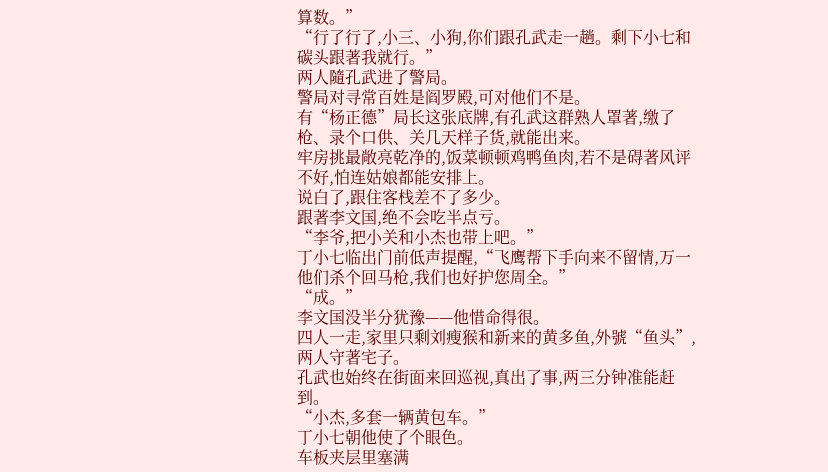算数。”
“行了行了,小三、小狗,你们跟孔武走一趟。剩下小七和碳头跟著我就行。”
两人隨孔武进了警局。
警局对寻常百姓是阎罗殿,可对他们不是。
有“杨正德”局长这张底牌,有孔武这群熟人罩著,缴了枪、录个口供、关几天样子货,就能出来。
牢房挑最敞亮乾净的,饭菜顿顿鸡鸭鱼肉,若不是碍著风评不好,怕连姑娘都能安排上。
说白了,跟住客栈差不了多少。
跟著李文国,绝不会吃半点亏。
“李爷,把小关和小杰也带上吧。”
丁小七临出门前低声提醒,“飞鹰帮下手向来不留情,万一他们杀个回马枪,我们也好护您周全。”
“成。”
李文国没半分犹豫——他惜命得很。
四人一走,家里只剩刘瘦猴和新来的黄多鱼,外號“鱼头”,两人守著宅子。
孔武也始终在街面来回巡视,真出了事,两三分钟准能赶到。
“小杰,多套一辆黄包车。”
丁小七朝他使了个眼色。
车板夹层里塞满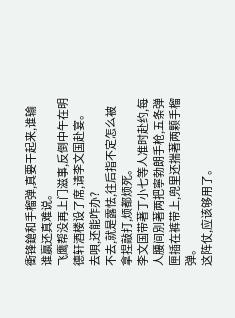衝锋鎗和手榴弹,真要干起来,谁输谁贏还真难说。
飞鹰帮没再上门滋事,反倒中午在明德轩酒楼设了席,请李文国赴宴。
去唄,还能咋办?
不去,就是露怯,往后指不定怎么被拿捏敲打,烦都烦死。
李文国带著丁小七等人准时赴约,每人腰间別著两把寧勃朗手枪,五条弹匣插在裤带上,兜里还揣著两颗手榴弹。
这阵仗,应该够用了。